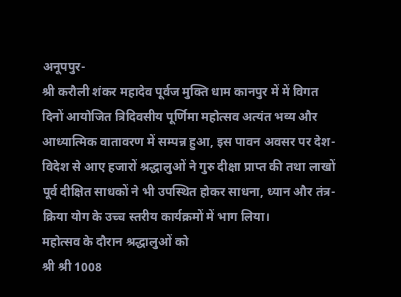अनूपपुर-
श्री करौली शंकर महादेव पूर्वज मुक्ति धाम कानपुर में में विगत दिनों आयोजित त्रिदिवसीय पूर्णिमा महोत्सव अत्यंत भव्य और आध्यात्मिक वातावरण में सम्पन्न हुआ, इस पावन अवसर पर देश-विदेश से आए हजारों श्रद्धालुओं ने गुरु दीक्षा प्राप्त की तथा लाखों पूर्व दीक्षित साधकों ने भी उपस्थित होकर साधना, ध्यान और तंत्र-क्रिया योग के उच्च स्तरीय कार्यक्रमों में भाग लिया।
महोत्सव के दौरान श्रद्धालुओं को
श्री श्री 1008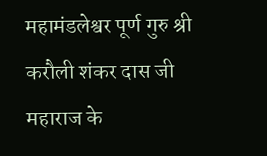महामंडलेश्वर पूर्ण गुरु श्री करौली शंकर दास जी महाराज के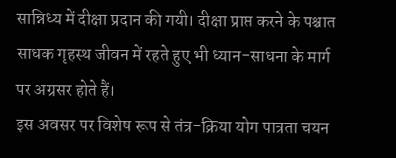सान्निध्य में दीक्षा प्रदान की गयी। दीक्षा प्राप्त करने के पश्चात साधक गृहस्थ जीवन में रहते हुए भी ध्यान-साधना के मार्ग पर अग्रसर होते हैं।
इस अवसर पर विशेष रूप से तंत्र-क्रिया योग पात्रता चयन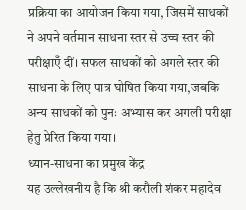प्रक्रिया का आयोजन किया गया, जिसमें साधकों ने अपने वर्तमान साधना स्तर से उच्च स्तर की परीक्षाएँ दीं। सफल साधकों को अगले स्तर की साधना के लिए पात्र घोषित किया गया,जबकि अन्य साधकों को पुनः अभ्यास कर अगली परीक्षा हेतु प्रेरित किया गया।
ध्यान-साधना का प्रमुख केंद्र
यह उल्लेखनीय है कि श्री करौली शंकर महादेव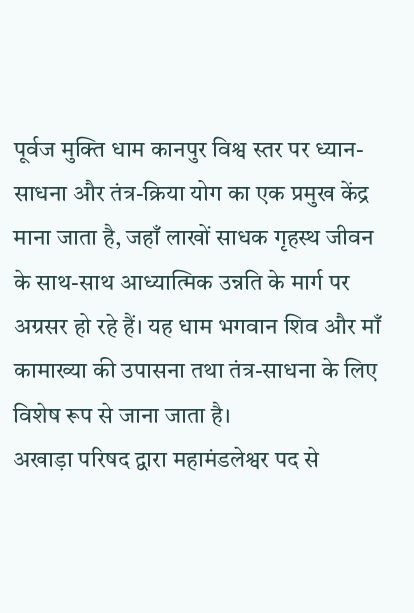पूर्वज मुक्ति धाम कानपुर विश्व स्तर पर ध्यान-साधना और तंत्र-क्रिया योग का एक प्रमुख केंद्र माना जाता है, जहाँ लाखों साधक गृहस्थ जीवन के साथ-साथ आध्यात्मिक उन्नति के मार्ग पर अग्रसर हो रहे हैं। यह धाम भगवान शिव और माँ कामाख्या की उपासना तथा तंत्र-साधना के लिए विशेष रूप से जाना जाता है।
अखाड़ा परिषद द्वारा महामंडलेश्वर पद से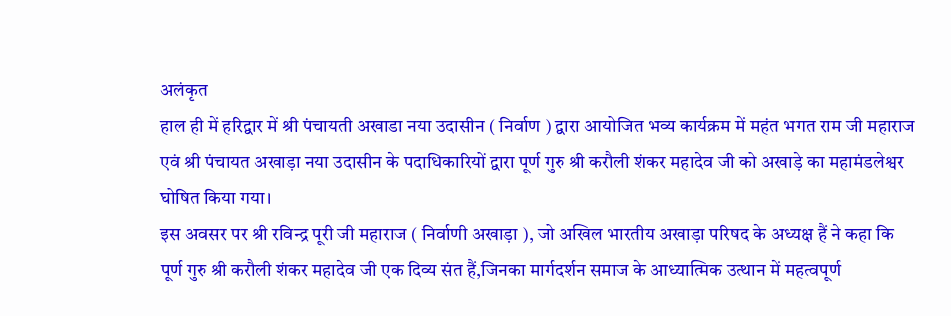अलंकृत
हाल ही में हरिद्वार में श्री पंचायती अखाडा नया उदासीन ( निर्वाण ) द्वारा आयोजित भव्य कार्यक्रम में महंत भगत राम जी महाराज एवं श्री पंचायत अखाड़ा नया उदासीन के पदाधिकारियों द्वारा पूर्ण गुरु श्री करौली शंकर महादेव जी को अखाड़े का महामंडलेश्वर घोषित किया गया।
इस अवसर पर श्री रविन्द्र पूरी जी महाराज ( निर्वाणी अखाड़ा ), जो अखिल भारतीय अखाड़ा परिषद के अध्यक्ष हैं ने कहा कि पूर्ण गुरु श्री करौली शंकर महादेव जी एक दिव्य संत हैं,जिनका मार्गदर्शन समाज के आध्यात्मिक उत्थान में महत्वपूर्ण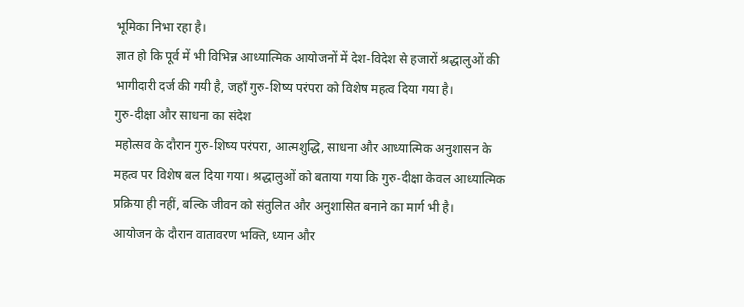भूमिका निभा रहा है।
ज्ञात हो कि पूर्व में भी विभिन्न आध्यात्मिक आयोजनों में देश-विदेश से हजारों श्रद्धालुओं की भागीदारी दर्ज की गयी है, जहाँ गुरु-शिष्य परंपरा को विशेष महत्व दिया गया है।
गुरु-दीक्षा और साधना का संदेश
महोत्सव के दौरान गुरु-शिष्य परंपरा, आत्मशुद्धि, साधना और आध्यात्मिक अनुशासन के महत्व पर विशेष बल दिया गया। श्रद्धालुओं को बताया गया कि गुरु-दीक्षा केवल आध्यात्मिक प्रक्रिया ही नहीं, बल्कि जीवन को संतुलित और अनुशासित बनाने का मार्ग भी है।
आयोजन के दौरान वातावरण भक्ति, ध्यान और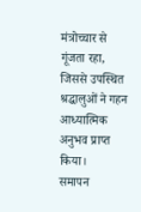मंत्रोच्चार से गूंजता रहा, जिससे उपस्थित श्रद्धालुओं ने गहन आध्यात्मिक अनुभव प्राप्त किया।
समापन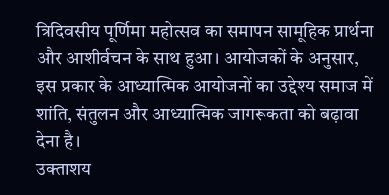त्रिदिवसीय पूर्णिमा महोत्सव का समापन सामूहिक प्रार्थना और आशीर्वचन के साथ हुआ। आयोजकों के अनुसार, इस प्रकार के आध्यात्मिक आयोजनों का उद्देश्य समाज में शांति, संतुलन और आध्यात्मिक जागरूकता को बढ़ावा देना है।
उक्ताशय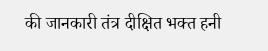की जानकारी तंत्र दीक्षित भक्त हनी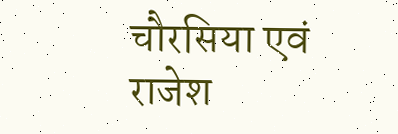चौरसिया एवं राजेश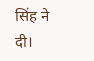सिंह ने दी।